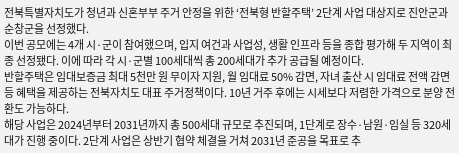전북특별자치도가 청년과 신혼부부 주거 안정을 위한 ‘전북형 반할주택’ 2단계 사업 대상지로 진안군과 순창군을 선정했다.
이번 공모에는 4개 시·군이 참여했으며, 입지 여건과 사업성, 생활 인프라 등을 종합 평가해 두 지역이 최종 선정됐다. 이에 따라 각 시·군별 100세대씩 총 200세대가 추가 공급될 예정이다.
반할주택은 임대보증금 최대 5천만 원 무이자 지원, 월 임대료 50% 감면, 자녀 출산 시 임대료 전액 감면 등 혜택을 제공하는 전북자치도 대표 주거정책이다. 10년 거주 후에는 시세보다 저렴한 가격으로 분양 전환도 가능하다.
해당 사업은 2024년부터 2031년까지 총 500세대 규모로 추진되며, 1단계로 장수·남원·임실 등 320세대가 진행 중이다. 2단계 사업은 상반기 협약 체결을 거쳐 2031년 준공을 목표로 추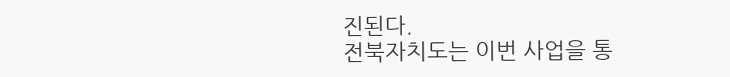진된다.
전북자치도는 이번 사업을 통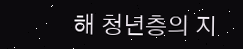해 청년층의 지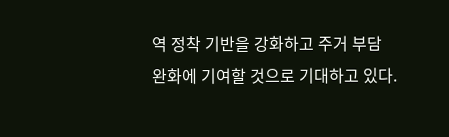역 정착 기반을 강화하고 주거 부담 완화에 기여할 것으로 기대하고 있다.